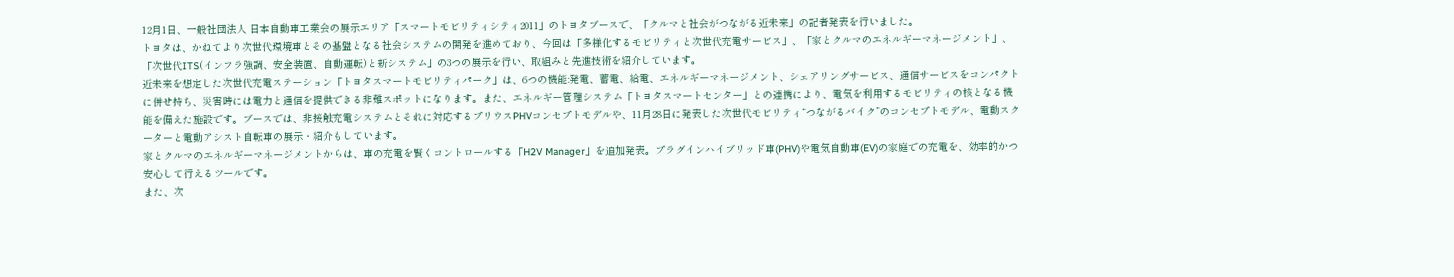12月1日、一般社団法人 日本自動車工業会の展示エリア「スマートモビリティシティ2011」のトヨタブースで、「クルマと社会がつながる近未来」の記者発表を行いました。
トヨタは、かねてより次世代環境車とその基盤となる社会システムの開発を進めており、今回は「多様化するモビリティと次世代充電サービス」、「家とクルマのエネルギーマネージメント」、「次世代ITS(インフラ強調、安全装置、自動運転)と新システム」の3つの展示を行い、取組みと先進技術を紹介しています。
近未来を想定した次世代充電ステーション「トヨタスマートモビリティパーク」は、6つの機能:発電、蓄電、給電、エネルギーマネージメント、シェアリングサービス、通信サービスをコンパクトに併せ持ち、災害時には電力と通信を提供できる非難スポットになります。また、エネルギー管理システム「トヨタスマートセンター」との連携により、電気を利用するモビリティの核となる機能を備えた施設です。ブースでは、非接触充電システムとそれに対応するプリウスPHVコンセプトモデルや、11月28日に発表した次世代モビリティ“つながるバイク”のコンセプトモデル、電動スクーターと電動アシスト自転車の展示・紹介もしています。
家とクルマのエネルギーマネージメントからは、車の充電を賢くコントロールする「H2V Manager」を追加発表。プラグインハイブリッド車(PHV)や電気自動車(EV)の家庭での充電を、効率的かつ安心して行えるツールです。
また、次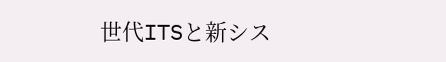世代ITSと新シス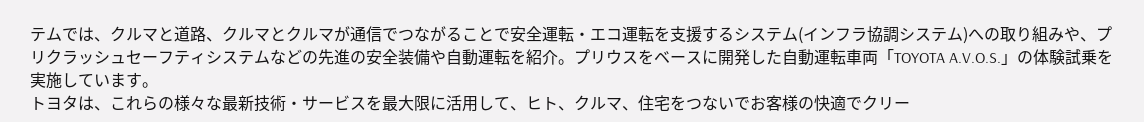テムでは、クルマと道路、クルマとクルマが通信でつながることで安全運転・エコ運転を支援するシステム(インフラ協調システム)への取り組みや、プリクラッシュセーフティシステムなどの先進の安全装備や自動運転を紹介。プリウスをベースに開発した自動運転車両「TOYOTA A.V.O.S.」の体験試乗を実施しています。
トヨタは、これらの様々な最新技術・サービスを最大限に活用して、ヒト、クルマ、住宅をつないでお客様の快適でクリー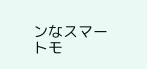ンなスマートモ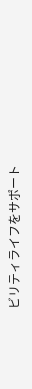ビリティライフをサポート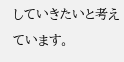していきたいと考えています。